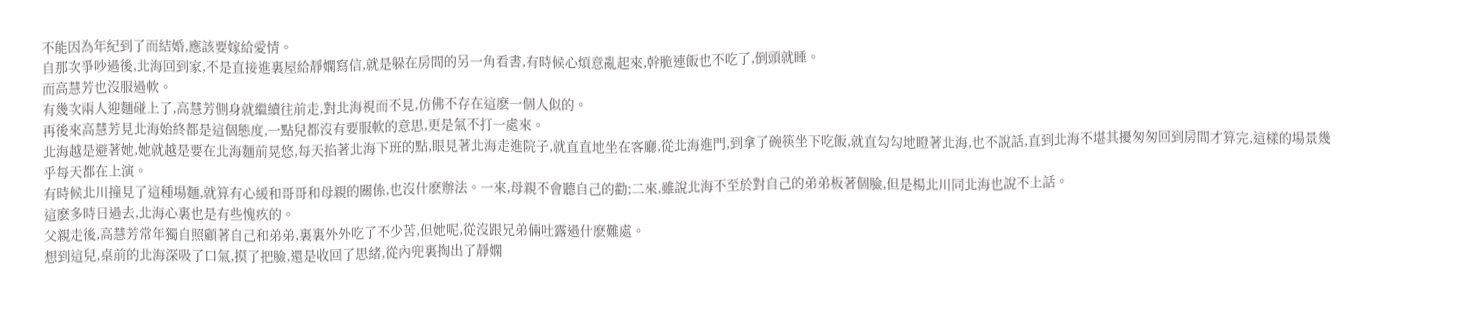不能因為年紀到了而結婚,應該要嫁給愛情。
自那次爭吵過後,北海回到家,不是直接進裏屋給靜嫻寫信,就是躲在房間的另一角看書,有時候心煩意亂起來,幹脆連飯也不吃了,倒頭就睡。
而高慧芳也沒服過軟。
有幾次兩人迎麵碰上了,高慧芳側身就繼續往前走,對北海視而不見,仿佛不存在這麽一個人似的。
再後來高慧芳見北海始終都是這個態度,一點兒都沒有要服軟的意思,更是氣不打一處來。
北海越是避著她,她就越是要在北海麵前晃悠,每天掐著北海下班的點,眼見著北海走進院子,就直直地坐在客廳,從北海進門,到拿了碗筷坐下吃飯,就直勾勾地瞪著北海,也不說話,直到北海不堪其擾匆匆回到房間才算完,這樣的場景幾乎每天都在上演。
有時候北川撞見了這種場麵,就算有心緩和哥哥和母親的關係,也沒什麽辦法。一來,母親不會聽自己的勸;二來,雖說北海不至於對自己的弟弟板著個臉,但是楊北川同北海也說不上話。
這麽多時日過去,北海心裏也是有些愧疚的。
父親走後,高慧芳常年獨自照顧著自己和弟弟,裏裏外外吃了不少苦,但她呢,從沒跟兄弟倆吐露過什麽難處。
想到這兒,桌前的北海深吸了口氣,摸了把臉,還是收回了思緒,從內兜裏掏出了靜嫻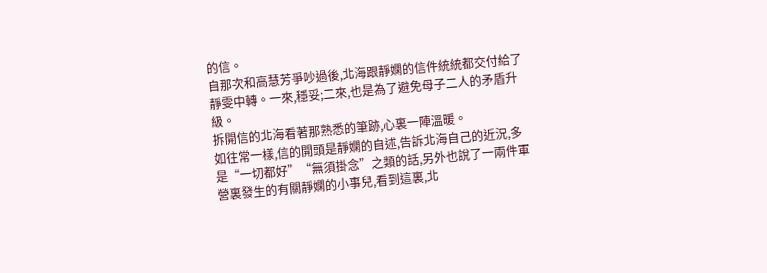的信。
自那次和高慧芳爭吵過後,北海跟靜嫻的信件統統都交付給了靜雯中轉。一來,穩妥;二來,也是為了避免母子二人的矛盾升級。
拆開信的北海看著那熟悉的筆跡,心裏一陣溫暖。
如往常一樣,信的開頭是靜嫻的自述,告訴北海自己的近況,多是“一切都好”“無須掛念”之類的話,另外也說了一兩件軍營裏發生的有關靜嫻的小事兒,看到這裏,北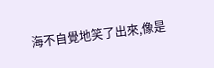海不自覺地笑了出來,像是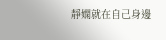靜嫻就在自己身邊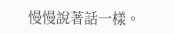慢慢說著話一樣。